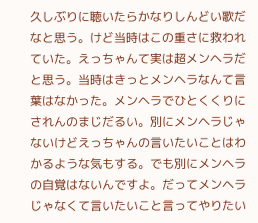久しぶりに聴いたらかなりしんどい歌だなと思う。けど当時はこの重さに救われていた。えっちゃんて実は超メンヘラだと思う。当時はきっとメンヘラなんて言葉はなかった。メンヘラでひとくくりにされんのまじだるい。別にメンヘラじゃないけどえっちゃんの言いたいことはわかるような気もする。でも別にメンヘラの自覚はないんですよ。だってメンヘラじゃなくて言いたいこと言ってやりたい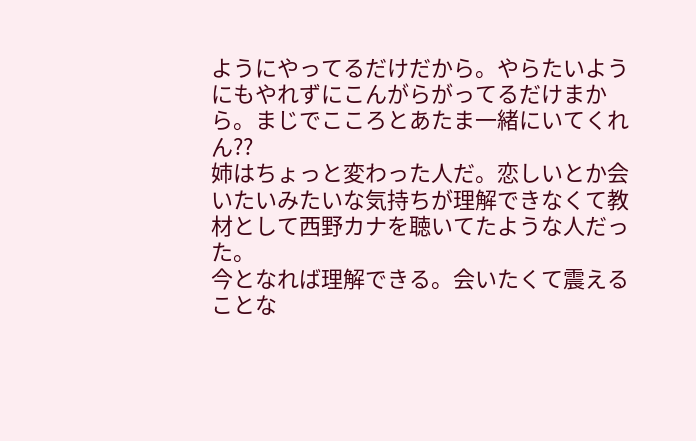ようにやってるだけだから。やらたいようにもやれずにこんがらがってるだけまから。まじでこころとあたま一緒にいてくれん??
姉はちょっと変わった人だ。恋しいとか会いたいみたいな気持ちが理解できなくて教材として西野カナを聴いてたような人だった。
今となれば理解できる。会いたくて震えることな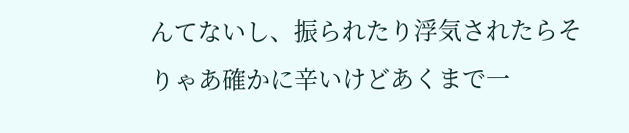んてないし、振られたり浮気されたらそりゃあ確かに辛いけどあくまで一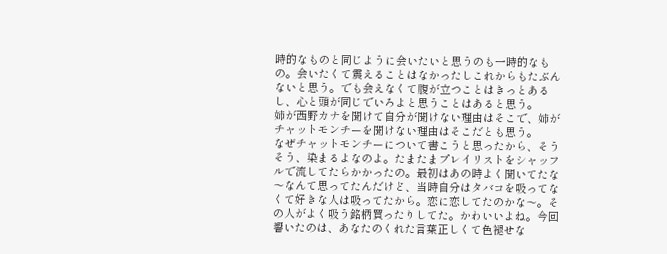時的なものと同じように会いたいと思うのも一時的なもの。会いたくて震えることはなかったしこれからもたぶんないと思う。でも会えなくて腹が立つことはきっとあるし、心と頭が同じでいろよと思うことはあると思う。
姉が西野カナを聞けて自分が聞けない理由はそこで、姉がチャットモンチーを聞けない理由はそこだとも思う。
なぜチャットモンチーについて書こうと思ったから、そうそう、染まるよなのよ。たまたまプレイリストをシャッフルで流してたらかかったの。最初はあの時よく聞いてたな〜なんて思ってたんだけど、当時自分はタバコを吸ってなくて好きな人は吸ってたから。恋に恋してたのかな〜。その人がよく吸う銘柄買ったりしてた。かわいいよね。今回響いたのは、あなたのくれた言葉正しくて色褪せな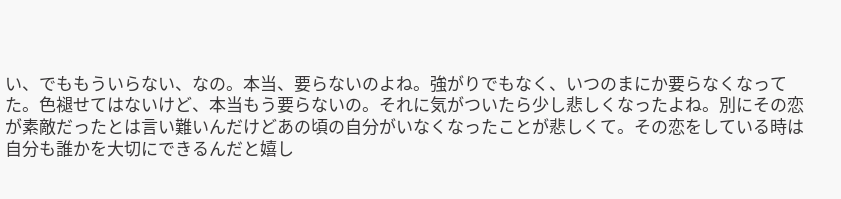い、でももういらない、なの。本当、要らないのよね。強がりでもなく、いつのまにか要らなくなってた。色褪せてはないけど、本当もう要らないの。それに気がついたら少し悲しくなったよね。別にその恋が素敵だったとは言い難いんだけどあの頃の自分がいなくなったことが悲しくて。その恋をしている時は自分も誰かを大切にできるんだと嬉し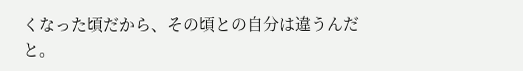くなった頃だから、その頃との自分は違うんだと。